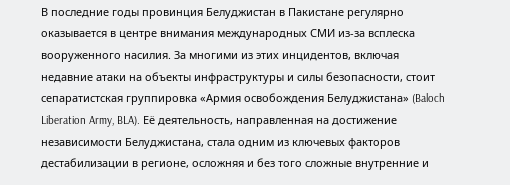В последние годы провинция Белуджистан в Пакистане регулярно оказывается в центре внимания международных СМИ из-за всплеска вооруженного насилия. За многими из этих инцидентов, включая недавние атаки на объекты инфраструктуры и силы безопасности, стоит сепаратистская группировка «Армия освобождения Белуджистана» (Baloch Liberation Army, BLA). Её деятельность, направленная на достижение независимости Белуджистана, стала одним из ключевых факторов дестабилизации в регионе, осложняя и без того сложные внутренние и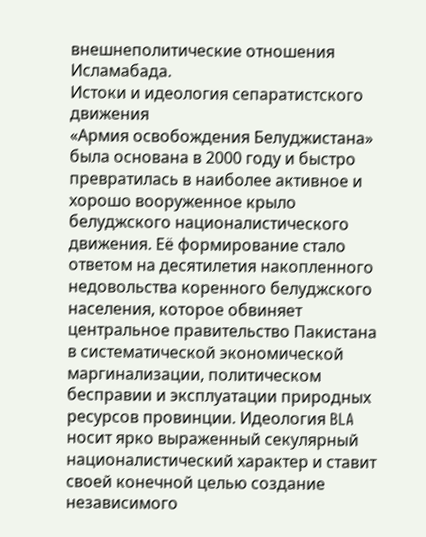внешнеполитические отношения Исламабада.
Истоки и идеология сепаратистского движения
«Армия освобождения Белуджистана» была основана в 2000 году и быстро превратилась в наиболее активное и хорошо вооруженное крыло белуджского националистического движения. Её формирование стало ответом на десятилетия накопленного недовольства коренного белуджского населения, которое обвиняет центральное правительство Пакистана в систематической экономической маргинализации, политическом бесправии и эксплуатации природных ресурсов провинции. Идеология BLA носит ярко выраженный секулярный националистический характер и ставит своей конечной целью создание независимого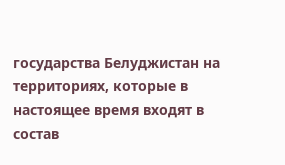государства Белуджистан на территориях, которые в настоящее время входят в состав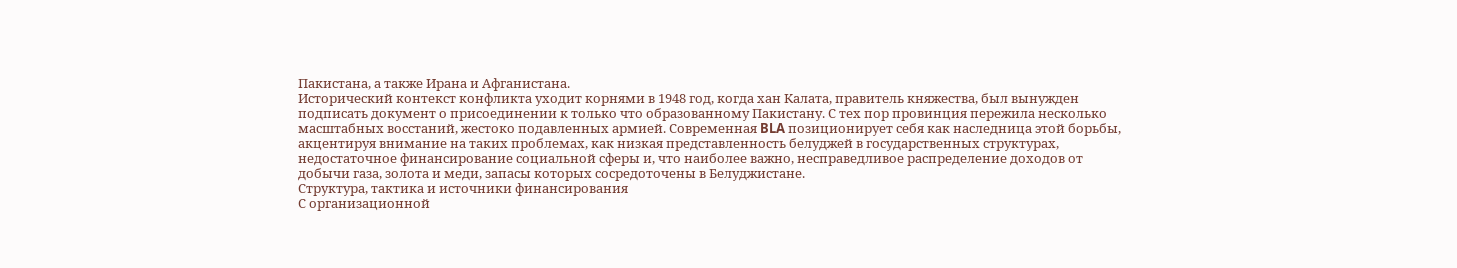Пакистана, а также Ирана и Афганистана.
Исторический контекст конфликта уходит корнями в 1948 год, когда хан Калата, правитель княжества, был вынужден подписать документ о присоединении к только что образованному Пакистану. С тех пор провинция пережила несколько масштабных восстаний, жестоко подавленных армией. Современная BLA позиционирует себя как наследница этой борьбы, акцентируя внимание на таких проблемах, как низкая представленность белуджей в государственных структурах, недостаточное финансирование социальной сферы и, что наиболее важно, несправедливое распределение доходов от добычи газа, золота и меди, запасы которых сосредоточены в Белуджистане.
Структура, тактика и источники финансирования
С организационной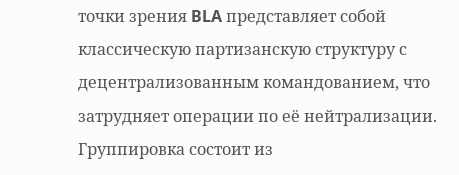точки зрения BLA представляет собой классическую партизанскую структуру с децентрализованным командованием, что затрудняет операции по её нейтрализации. Группировка состоит из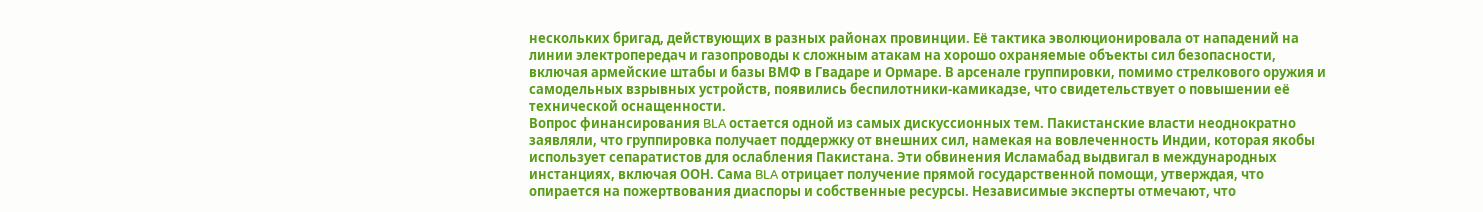нескольких бригад, действующих в разных районах провинции. Её тактика эволюционировала от нападений на линии электропередач и газопроводы к сложным атакам на хорошо охраняемые объекты сил безопасности, включая армейские штабы и базы ВМФ в Гвадаре и Ормаре. В арсенале группировки, помимо стрелкового оружия и самодельных взрывных устройств, появились беспилотники-камикадзе, что свидетельствует о повышении её технической оснащенности.
Вопрос финансирования BLA остается одной из самых дискуссионных тем. Пакистанские власти неоднократно заявляли, что группировка получает поддержку от внешних сил, намекая на вовлеченность Индии, которая якобы использует сепаратистов для ослабления Пакистана. Эти обвинения Исламабад выдвигал в международных инстанциях, включая ООН. Сама BLA отрицает получение прямой государственной помощи, утверждая, что опирается на пожертвования диаспоры и собственные ресурсы. Независимые эксперты отмечают, что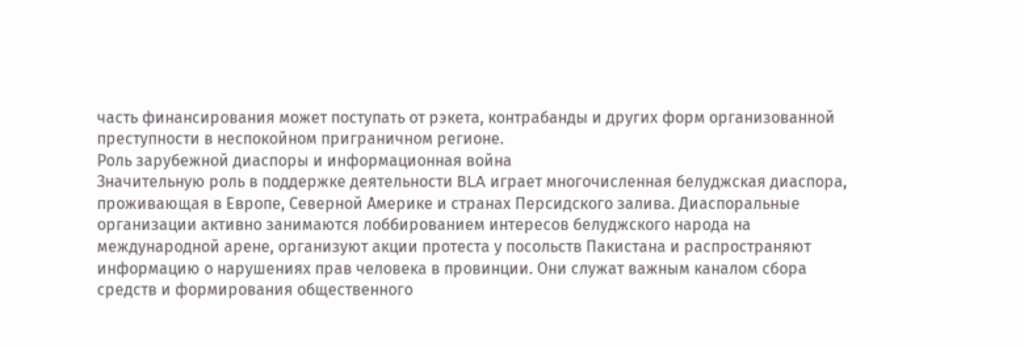часть финансирования может поступать от рэкета, контрабанды и других форм организованной преступности в неспокойном приграничном регионе.
Роль зарубежной диаспоры и информационная война
Значительную роль в поддержке деятельности BLA играет многочисленная белуджская диаспора, проживающая в Европе, Северной Америке и странах Персидского залива. Диаспоральные организации активно занимаются лоббированием интересов белуджского народа на международной арене, организуют акции протеста у посольств Пакистана и распространяют информацию о нарушениях прав человека в провинции. Они служат важным каналом сбора средств и формирования общественного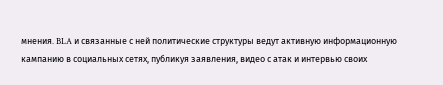мнения. BLA и связанные с ней политические структуры ведут активную информационную кампанию в социальных сетях, публикуя заявления, видео с атак и интервью своих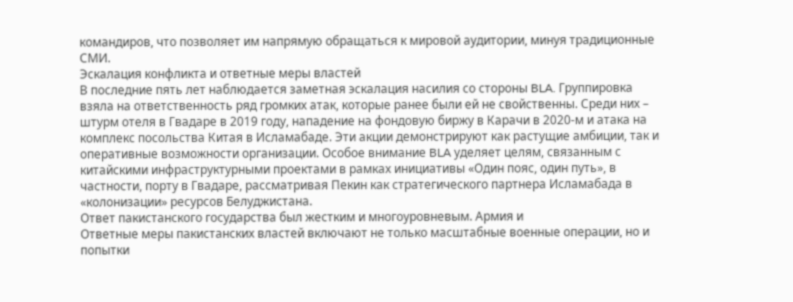командиров, что позволяет им напрямую обращаться к мировой аудитории, минуя традиционные СМИ.
Эскалация конфликта и ответные меры властей
В последние пять лет наблюдается заметная эскалация насилия со стороны BLA. Группировка взяла на ответственность ряд громких атак, которые ранее были ей не свойственны. Среди них – штурм отеля в Гвадаре в 2019 году, нападение на фондовую биржу в Карачи в 2020-м и атака на комплекс посольства Китая в Исламабаде. Эти акции демонстрируют как растущие амбиции, так и оперативные возможности организации. Особое внимание BLA уделяет целям, связанным с китайскими инфраструктурными проектами в рамках инициативы «Один пояс, один путь», в частности, порту в Гвадаре, рассматривая Пекин как стратегического партнера Исламабада в «колонизации» ресурсов Белуджистана.
Ответ пакистанского государства был жестким и многоуровневым. Армия и
Ответные меры пакистанских властей включают не только масштабные военные операции, но и попытки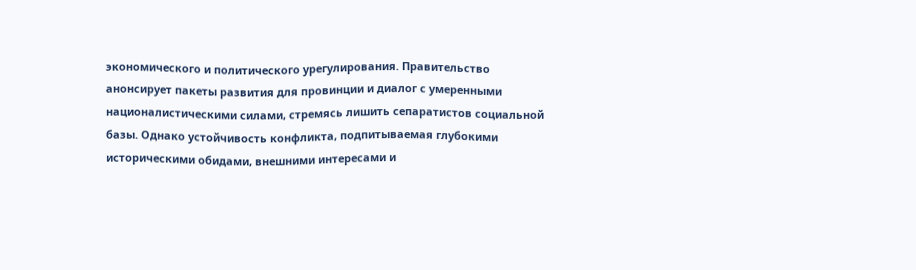экономического и политического урегулирования. Правительство анонсирует пакеты развития для провинции и диалог с умеренными националистическими силами, стремясь лишить сепаратистов социальной базы. Однако устойчивость конфликта, подпитываемая глубокими историческими обидами, внешними интересами и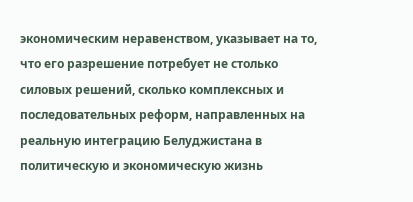экономическим неравенством, указывает на то, что его разрешение потребует не столько силовых решений, сколько комплексных и последовательных реформ, направленных на реальную интеграцию Белуджистана в политическую и экономическую жизнь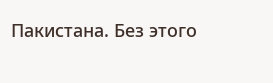Пакистана. Без этого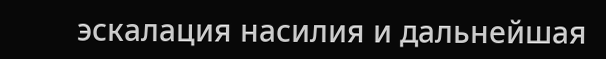эскалация насилия и дальнейшая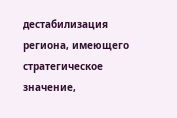дестабилизация региона, имеющего стратегическое значение,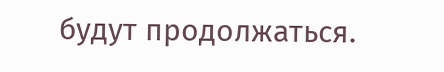будут продолжаться.